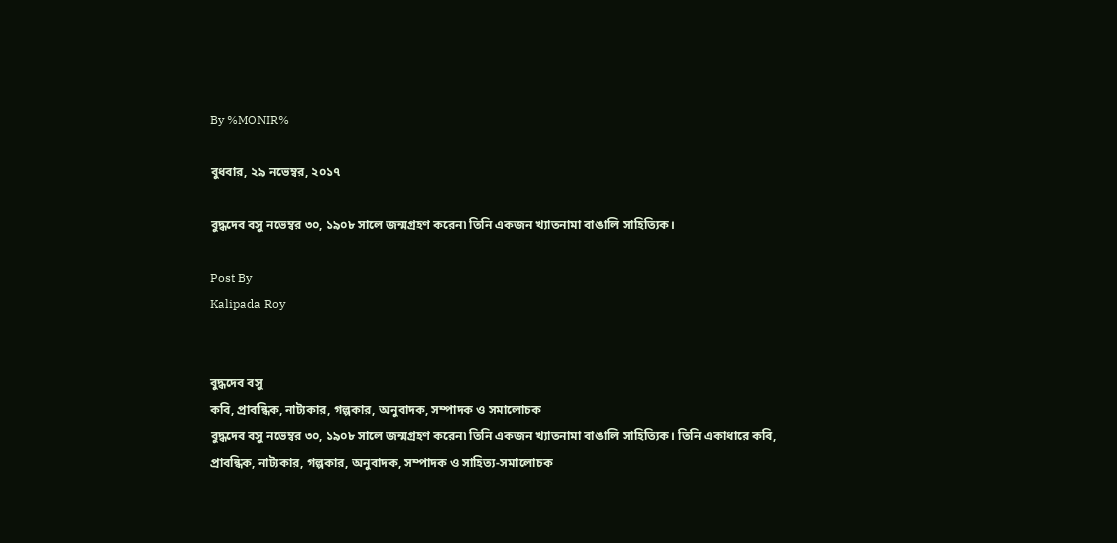By %MONIR%

বুধবার, ২৯ নভেম্বর, ২০১৭

বুদ্ধদেব বসু নভেম্বর ৩০, ১৯০৮ সালে জন্মগ্রহণ করেন৷ তিনি একজন খ্যাতনামা বাঙালি সাহিত্যিক।

Post By
Kalipada Roy


বুদ্ধদেব বসু
কবি, প্রাবন্ধিক, নাট্যকার, গল্পকার, অনুবাদক, সম্পাদক ও সমালোচক
বুদ্ধদেব বসু নভেম্বর ৩০, ১৯০৮ সালে জন্মগ্রহণ করেন৷ তিনি একজন খ্যাতনামা বাঙালি সাহিত্যিক। তিনি একাধারে কবি, প্রাবন্ধিক, নাট্যকার, গল্পকার, অনুবাদক, সম্পাদক ও সাহিত্য-সমালোচক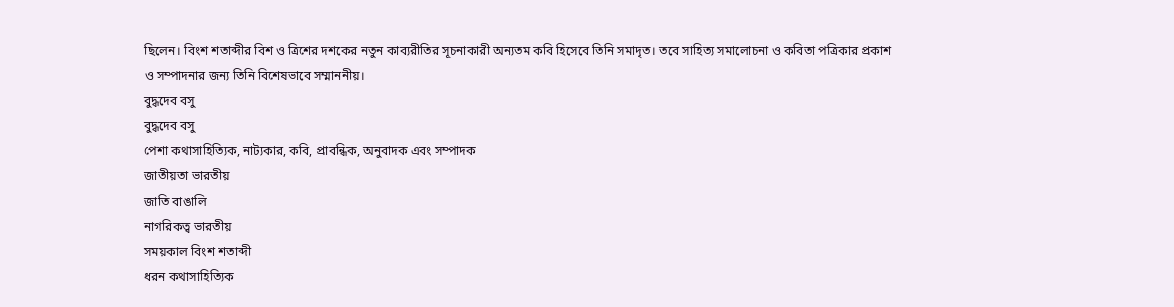ছিলেন। বিংশ শতাব্দীর বিশ ও ত্রিশের দশকের নতুন কাব্যরীতির সূচনাকারী অন্যতম কবি হিসেবে তিনি সমাদৃত। তবে সাহিত্য সমালোচনা ও কবিতা পত্রিকার প্রকাশ ও সম্পাদনার জন্য তিনি বিশেষভাবে সম্মাননীয়।
বুদ্ধদেব বসু
বুদ্ধদেব বসু
পেশা কথাসাহিত্যিক, নাট্যকার, কবি, প্রাবন্ধিক, অনুবাদক এবং সম্পাদক
জাতীয়তা ভারতীয়
জাতি বাঙালি
নাগরিকত্ব ভারতীয়
সময়কাল বিংশ শতাব্দী
ধরন কথাসাহিত্যিক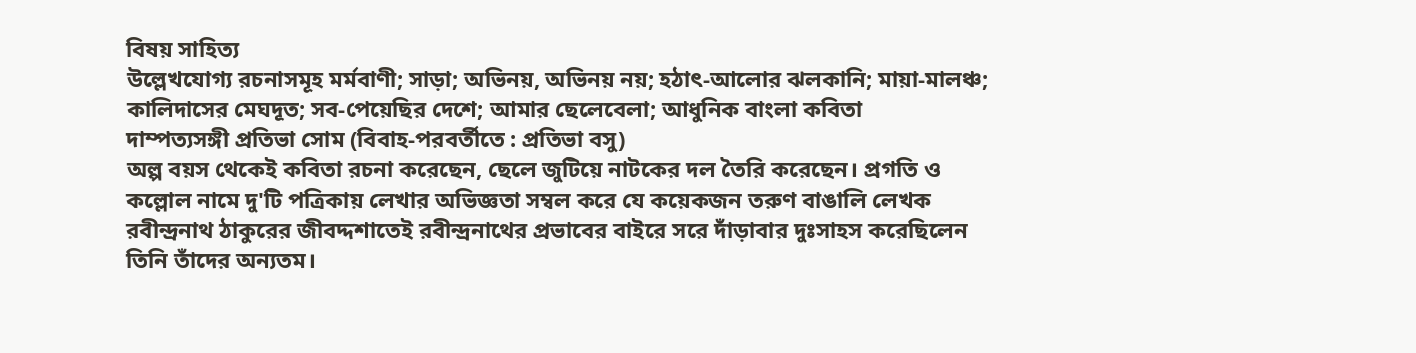বিষয় সাহিত্য
উল্লেখযোগ্য রচনাসমূহ মর্মবাণী; সাড়া; অভিনয়, অভিনয় নয়; হঠাৎ-আলোর ঝলকানি; মায়া-মালঞ্চ; কালিদাসের মেঘদূত; সব-পেয়েছির দেশে; আমার ছেলেবেলা; আধুনিক বাংলা কবিতা
দাম্পত্যসঙ্গী প্রতিভা সোম (বিবাহ-পরবর্তীতে : প্রতিভা বসু)
অল্প বয়স থেকেই কবিতা রচনা করেছেন, ছেলে জুটিয়ে নাটকের দল তৈরি করেছেন। প্রগতি ও কল্লোল নামে দু'টি পত্রিকায় লেখার অভিজ্ঞতা সম্বল করে যে কয়েকজন তরুণ বাঙালি লেখক রবীন্দ্রনাথ ঠাকুরের জীবদ্দশাতেই রবীন্দ্রনাথের প্রভাবের বাইরে সরে দাঁড়াবার দুঃসাহস করেছিলেন তিনি তাঁদের অন্যতম।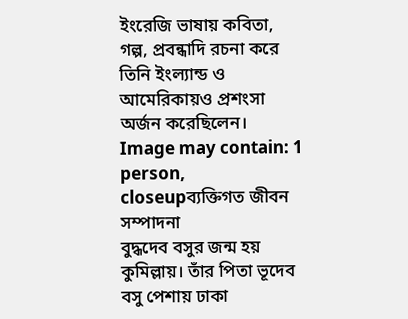ইংরেজি ভাষায় কবিতা, গল্প, প্রবন্ধাদি রচনা করে তিনি ইংল্যান্ড ও আমেরিকায়ও প্রশংসা অর্জন করেছিলেন।
Image may contain: 1 person, closeupব্যক্তিগত জীবন সম্পাদনা
বুদ্ধদেব বসুর জন্ম হয় কুমিল্লায়। তাঁর পিতা ভূদেব বসু পেশায় ঢাকা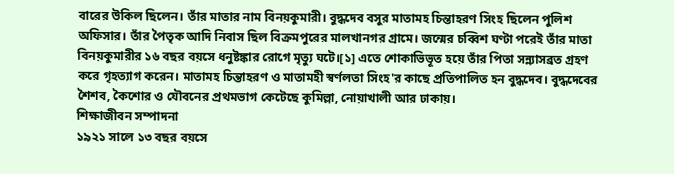বারের উকিল ছিলেন। তাঁর মাতার নাম বিনয়কুমারী। বুদ্ধদেব বসুর মাতামহ চিন্তাহরণ সিংহ ছিলেন পুলিশ অফিসার। তাঁর পৈতৃক আদি নিবাস ছিল বিক্রমপুরের মালখানগর গ্রামে। জন্মের চব্বিশ ঘণ্টা পরেই তাঁর মাতা বিনয়কুমারীর ১৬ বছর বয়সে ধনুষ্টঙ্কার রোগে মৃত্যু ঘটে।[১] এতে শোকাভিভূত হয়ে তাঁর পিতা সন্ন্যাসব্রত গ্রহণ করে গৃহত্যাগ করেন। মাতামহ চিন্তাহরণ ও মাতামহী স্বর্ণলতা সিংহ'র কাছে প্রতিপালিত হন বুদ্ধদেব। বুদ্ধদেবের শৈশব, কৈশোর ও যৌবনের প্রথমভাগ কেটেছে কুমিল্লা, নোয়াখালী আর ঢাকায়।
শিক্ষাজীবন সম্পাদনা
১৯২১ সালে ১৩ বছর বয়সে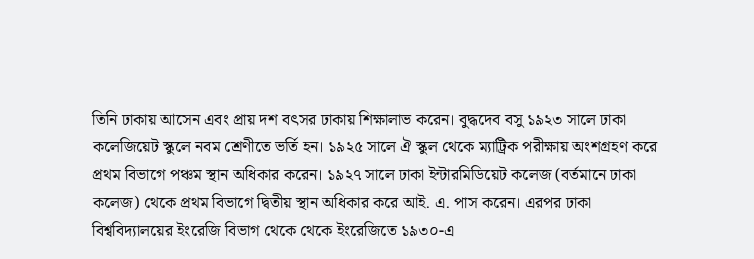তিনি ঢাকায় আসেন এবং প্রায় দশ বৎসর ঢাকায় শিক্ষালাভ করেন। বুদ্ধদেব বসু ১৯২৩ সালে ঢাকা কলেজিয়েট স্কুলে নবম শ্রেণীতে ভর্তি হন। ১৯২৫ সালে ঐ স্কুল থেকে ম্যাট্রিক পরীক্ষায় অংশগ্রহণ করে প্রথম বিভাগে পঞ্চম স্থান অধিকার করেন। ১৯২৭ সালে ঢাকা ইন্টারমিডিয়েট কলেজ (বর্তমানে ঢাকা কলেজ) থেকে প্রথম বিভাগে দ্বিতীয় স্থান অধিকার করে আই. এ. পাস করেন। এরপর ঢাকা বিশ্ববিদ্যালয়ের ইংরেজি বিভাগ থেকে থেকে ইংরেজিতে ১৯৩০-এ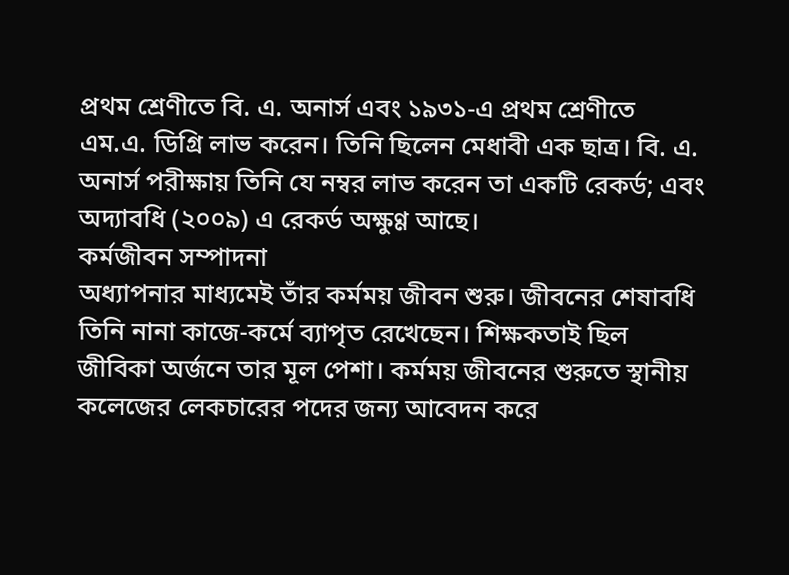প্রথম শ্রেণীতে বি. এ. অনার্স এবং ১৯৩১-এ প্রথম শ্রেণীতে এম.এ. ডিগ্রি লাভ করেন। তিনি ছিলেন মেধাবী এক ছাত্র। বি. এ. অনার্স পরীক্ষায় তিনি যে নম্বর লাভ করেন তা একটি রেকর্ড; এবং অদ্যাবধি (২০০৯) এ রেকর্ড অক্ষুণ্ণ আছে।
কর্মজীবন সম্পাদনা
অধ্যাপনার মাধ্যমেই তাঁর কর্মময় জীবন শুরু। জীবনের শেষাবধি তিনি নানা কাজে-কর্মে ব্যাপৃত রেখেছেন। শিক্ষকতাই ছিল জীবিকা অর্জনে তার মূল পেশা। কর্মময় জীবনের শুরুতে স্থানীয় কলেজের লেকচারের পদের জন্য আবেদন করে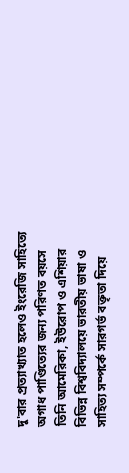দু'বার প্রত্যাখ্যাত হলেও ইংরেজি সাহিত্যে অগাধ পাণ্ডিত্যের জন্য পরিণত বয়সে তিনি আমেরিকা, ইউরোপ ও এশিয়ার বিভিন্ন বিশ্ববিদ্যালয়ে ভারতীয় ভাষা ও সাহিত্য সম্পর্কে সারগর্ভ বক্তৃতা দিয়ে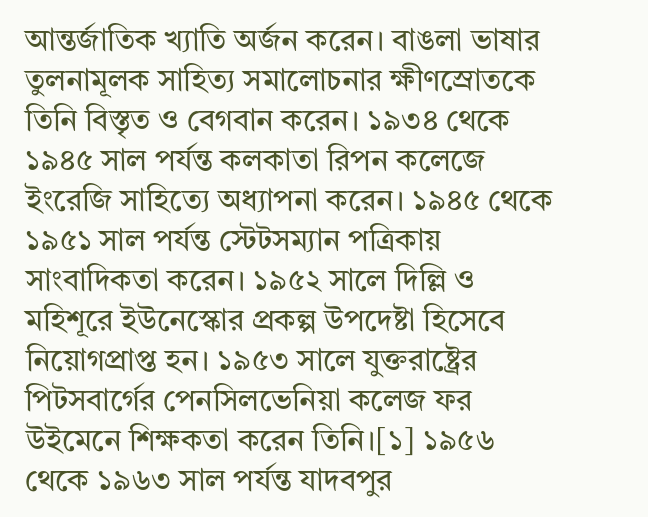আন্তর্জাতিক খ্যাতি অর্জন করেন। বাঙলা ভাষার তুলনামূলক সাহিত্য সমালোচনার ক্ষীণস্রোতকে তিনি বিস্তৃত ও বেগবান করেন। ১৯৩৪ থেকে ১৯৪৫ সাল পর্যন্ত কলকাতা রিপন কলেজে ইংরেজি সাহিত্যে অধ্যাপনা করেন। ১৯৪৫ থেকে ১৯৫১ সাল পর্যন্ত স্টেটসম্যান পত্রিকায় সাংবাদিকতা করেন। ১৯৫২ সালে দিল্লি ও মহিশূরে ইউনেস্কোর প্রকল্প উপদেষ্টা হিসেবে নিয়োগপ্রাপ্ত হন। ১৯৫৩ সালে যুক্তরাষ্ট্রের পিটসবার্গের পেনসিলভেনিয়া কলেজ ফর উইমেনে শিক্ষকতা করেন তিনি।[১] ১৯৫৬ থেকে ১৯৬৩ সাল পর্যন্ত যাদবপুর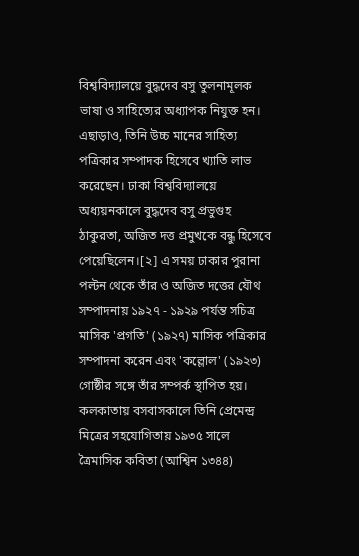বিশ্ববিদ্যালয়ে বুদ্ধদেব বসু তুলনামূলক ভাষা ও সাহিত্যের অধ্যাপক নিযুক্ত হন।
এছাড়াও, তিনি উচ্চ মানের সাহিত্য পত্রিকার সম্পাদক হিসেবে খ্যাতি লাভ করেছেন। ঢাকা বিশ্ববিদ্যালয়ে অধ্যয়নকালে বুদ্ধদেব বসু প্রভুগুহ ঠাকুরতা, অজিত দত্ত প্রমুখকে বন্ধু হিসেবে পেয়েছিলেন।[২] এ সময় ঢাকার পুরানা পল্টন থেকে তাঁর ও অজিত দত্তের যৌথ সম্পাদনায় ১৯২৭ - ১৯২৯ পর্যন্ত সচিত্র মাসিক 'প্রগতি' (১৯২৭) মাসিক পত্রিকার সম্পাদনা করেন এবং 'কল্লোল' (১৯২৩) গোষ্ঠীর সঙ্গে তাঁর সম্পর্ক স্থাপিত হয়। কলকাতায় বসবাসকালে তিনি প্রেমেন্দ্র মিত্রের সহযোগিতায় ১৯৩৫ সালে ত্রৈমাসিক কবিতা (আশ্বিন ১৩৪৪)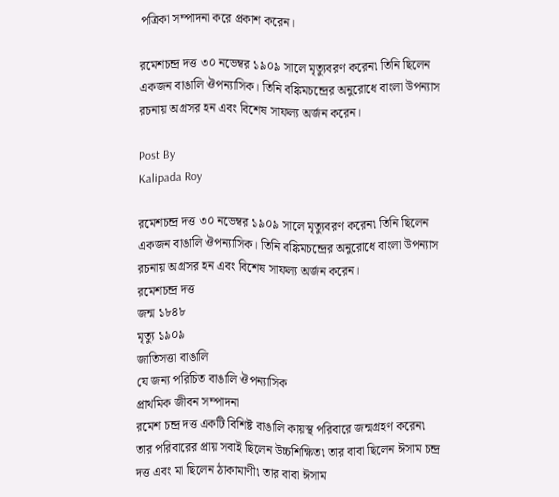পত্রিকা সম্পাদনা করে প্রকাশ করেন।

রমেশচন্দ্র দত্ত ৩০ নভেম্বর ১৯০৯ সালে মৃত্যুবরণ করেন৷ তিনি ছিলেন একজন বাঙালি ঔপন্যাসিক। তিনি বঙ্কিমচন্দ্রের অনুরোধে বাংলা উপন্যাস রচনায় অগ্রসর হন এবং বিশেষ সাফল্য অর্জন করেন।

Post By
Kalipada Roy

রমেশচন্দ্র দত্ত ৩০ নভেম্বর ১৯০৯ সালে মৃত্যুবরণ করেন৷ তিনি ছিলেন একজন বাঙালি ঔপন্যাসিক। তিনি বঙ্কিমচন্দ্রের অনুরোধে বাংলা উপন্যাস রচনায় অগ্রসর হন এবং বিশেষ সাফল্য অর্জন করেন।
রমেশচন্দ্র দত্ত
জন্ম ১৮৪৮
মৃত্যু ১৯০৯
জাতিসত্তা বাঙালি
যে জন্য পরিচিত বাঙালি ঔপন্যাসিক
প্রাথমিক জীবন সম্পাদনা
রমেশ চন্দ্র দত্ত একটি বিশিষ্ট বাঙালি কায়স্থ পরিবারে জন্মগ্রহণ করেন৷ তার পরিবারের প্রায় সবাই ছিলেন উচ্চশিক্ষিত৷ তার বাবা ছিলেন ঈসাম চন্দ্র দত্ত এবং মা ছিলেন ঠাকামাণী৷ তার বাবা ঈসাম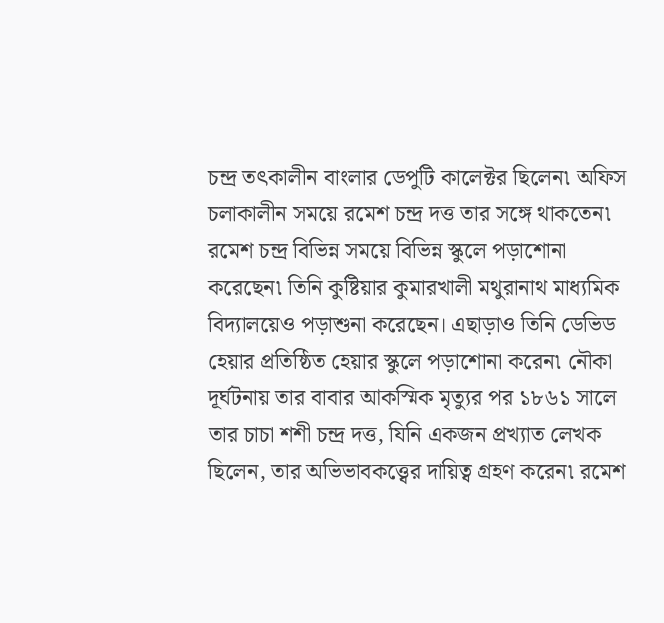চন্দ্র তৎকালীন বাংলার ডেপুটি কালেক্টর ছিলেন৷ অফিস চলাকালীন সময়ে রমেশ চন্দ্র দত্ত তার সঙ্গে থাকতেন৷ রমেশ চন্দ্র বিভিন্ন সময়ে বিভিন্ন স্কুলে পড়াশোনা করেছেন৷ তিনি কুষ্টিয়ার কুমারখালী মথুরানাথ মাধ্যমিক বিদ্যালয়েও পড়াশুনা করেছেন। এছাড়াও তিনি ডেভিড হেয়ার প্রতিষ্ঠিত হেয়ার স্কুলে পড়াশোনা করেন৷ নৌকা দূর্ঘটনায় তার বাবার আকস্মিক মৃত্যুর পর ১৮৬১ সালে তার চাচা শশী চন্দ্র দত্ত, যিনি একজন প্রখ্যাত লেখক ছিলেন, তার অভিভাবকত্ত্বের দায়িত্ব গ্রহণ করেন৷ রমেশ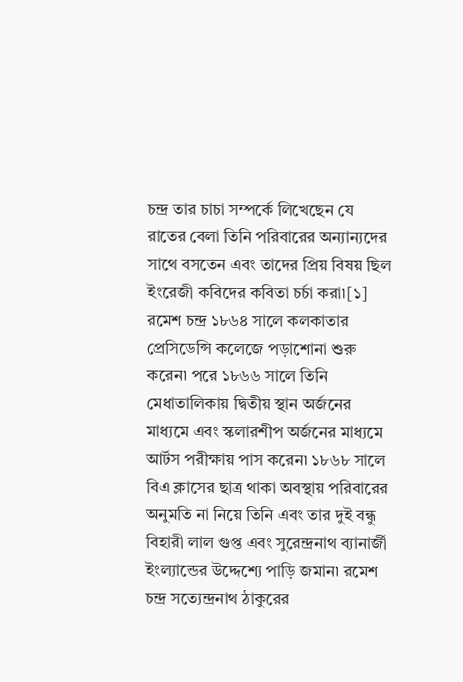চন্দ্র তার চাচা সম্পর্কে লিখেছেন যে রাতের বেলা তিনি পরিবারের অন্যান্যদের সাথে বসতেন এবং তাদের প্রিয় বিষয় ছিল ইংরেজী কবিদের কবিতা চর্চা করা৷[১]
রমেশ চন্দ্র ১৮৬৪ সালে কলকাতার প্রেসিডেন্সি কলেজে পড়াশোনা শুরু করেন৷ পরে ১৮৬৬ সালে তিনি মেধাতালিকায় দ্বিতীয় স্থান অর্জনের মাধ্যমে এবং স্কলারশীপ অর্জনের মাধ্যমে আর্টস পরীক্ষায় পাস করেন৷ ১৮৬৮ সালে বিএ ক্লাসের ছাত্র থাকা অবস্থায় পরিবারের অনুমতি না নিয়ে তিনি এবং তার দুই বন্ধু বিহারী লাল গুপ্ত এবং সুরেন্দ্রনাথ ব্যানার্জী ইংল্যান্ডের উদ্দেশ্যে পাড়ি জমান৷ রমেশ চন্দ্র সত্যেন্দ্রনাথ ঠাকুরের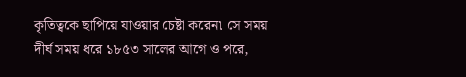কৃতিত্বকে ছাপিয়ে যাওয়ার চেষ্টা করেন৷ সে সময় দীর্ঘ সময় ধরে ১৮৫৩ সালের আগে ও পরে,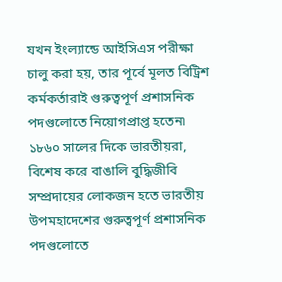যখন ইংল্যান্ডে আইসিএস পরীক্ষা চালু করা হয়, তার পূর্বে মূলত বিট্রিশ কর্মকর্তারাই গুরুত্বপূর্ণ প্রশাসনিক পদগুলোতে নিয়োগপ্রাপ্ত হতেন৷ ১৮৬০ সালের দিকে ভারতীয়রা, বিশেষ করে বাঙালি বুদ্ধিজীবি সম্প্রদায়ের লোকজন হতে ভারতীয় উপমহাদেশের গুরুত্বপূর্ণ প্রশাসনিক পদগুলোতে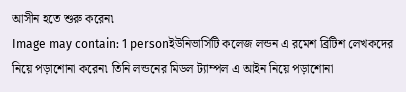আসীন হতে শুরু করেন৷
Image may contain: 1 personইউনিভার্সিটি কলেজ লন্ডন এ রমেশ ব্রিটিশ লেখকদের নিয়ে পড়াশোনা করেন৷ তিনি লন্ডনের মিডল ট্যাম্পল এ আইন নিয়ে পড়াশোনা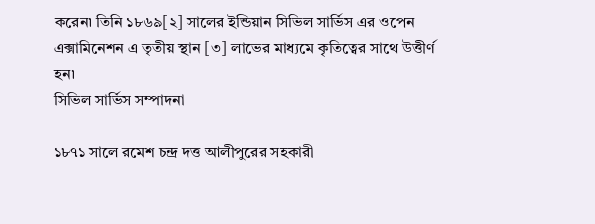করেন৷ তিনি ১৮৬৯[২] সালের ইন্ডিয়ান সিভিল সার্ভিস এর ওপেন এক্সামিনেশন এ তৃতীয় স্থান [৩] লাভের মাধ্যমে কৃতিত্বের সাথে উত্তীর্ণ হন৷
সিভিল সার্ভিস সম্পাদনা

১৮৭১ সালে রমেশ চন্দ্র দত্ত আলীপুরের সহকারী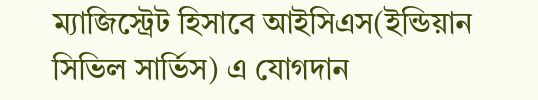ম্যাজিস্ট্রেট হিসাবে আইসিএস(ইন্ডিয়ান সিভিল সার্ভিস) এ যোগদান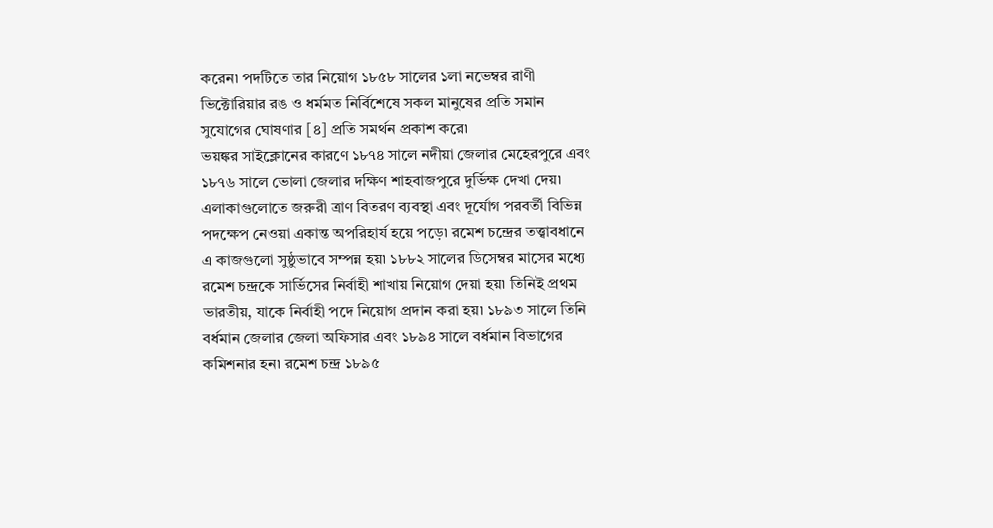করেন৷ পদটিতে তার নিয়োগ ১৮৫৮ সালের ১লা নভেম্বর রাণী ভিক্টোরিয়ার রঙ ও ধর্মমত নির্বিশেষে সকল মানুষের প্রতি সমান সুযোগের ঘোষণার [৪] প্রতি সমর্থন প্রকাশ করে৷
ভয়ঙ্কর সাইক্লোনের কারণে ১৮৭৪ সালে নদীয়া জেলার মেহেরপুরে এবং ১৮৭৬ সালে ভোলা জেলার দক্ষিণ শাহবাজপুরে দুর্ভিক্ষ দেখা দেয়৷ এলাকাগুলোতে জরুরী ত্রাণ বিতরণ ব্যবস্থা এবং দূর্যোগ পরবর্তী বিভিন্ন পদক্ষেপ নেওয়া একান্ত অপরিহার্য হয়ে পড়ে৷ রমেশ চন্দ্রের তত্ত্বাবধানে এ কাজগুলো সুষ্ঠুভাবে সম্পন্ন হয়৷ ১৮৮২ সালের ডিসেম্বর মাসের মধ্যে রমেশ চন্দ্রকে সার্ভিসের নির্বাহী শাখায় নিয়োগ দেয়া হয়৷ তিনিই প্রথম ভারতীয়, যাকে নির্বাহী পদে নিয়োগ প্রদান করা হয়৷ ১৮৯৩ সালে তিনি বর্ধমান জেলার জেলা অফিসার এবং ১৮৯৪ সালে বর্ধমান বিভাগের কমিশনার হন৷ রমেশ চন্দ্র ১৮৯৫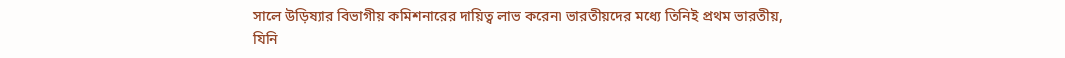সালে উড়িষ্যার বিভাগীয় কমিশনারের দায়িত্ব লাভ করেন৷ ভারতীয়দের মধ্যে তিনিই প্রথম ভারতীয়, যিনি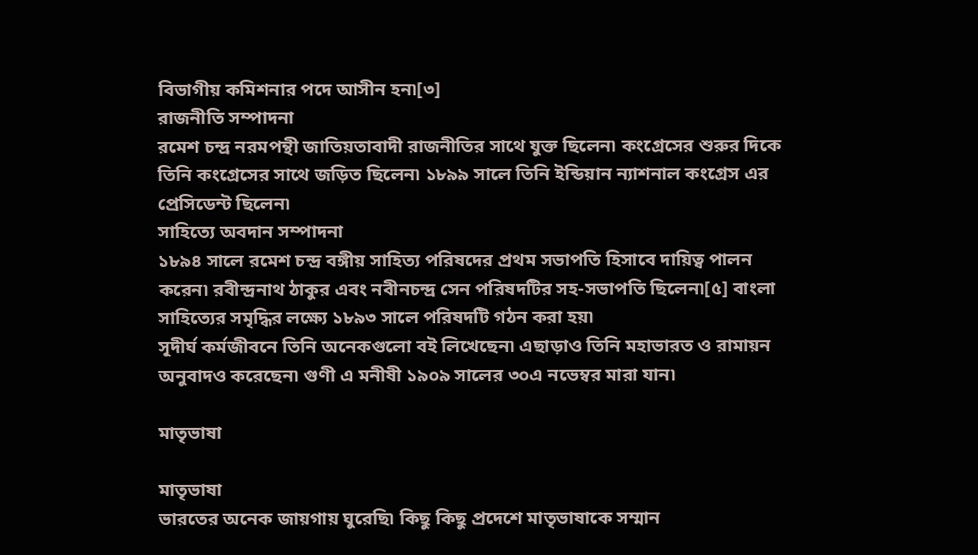বিভাগীয় কমিশনার পদে আসীন হন৷[৩]
রাজনীতি সম্পাদনা
রমেশ চন্দ্র নরমপন্থী জাতিয়তাবাদী রাজনীতির সাথে যুক্ত ছিলেন৷ কংগ্রেসের শুরুর দিকে তিনি কংগ্রেসের সাথে জড়িত ছিলেন৷ ১৮৯৯ সালে তিনি ইন্ডিয়ান ন্যাশনাল কংগ্রেস এর প্রেসিডেন্ট ছিলেন৷
সাহিত্যে অবদান সম্পাদনা
১৮৯৪ সালে রমেশ চন্দ্র বঙ্গীয় সাহিত্য পরিষদের প্রথম সভাপতি হিসাবে দায়িত্ব পালন করেন৷ রবীন্দ্রনাথ ঠাকুর এবং নবীনচন্দ্র সেন পরিষদটির সহ-সভাপতি ছিলেন৷[৫] বাংলা সাহিত্যের সমৃদ্ধির লক্ষ্যে ১৮৯৩ সালে পরিষদটি গঠন করা হয়৷
সূদীর্ঘ কর্মজীবনে তিনি অনেকগুলো বই লিখেছেন৷ এছাড়াও তিনি মহাভারত ও রামায়ন অনুবাদও করেছেন৷ গুণী এ মনীষী ১৯০৯ সালের ৩০এ নভেম্বর মারা যান৷

মাতৃভাষা

মাতৃভাষা
ভারতের অনেক জায়গায় ঘুরেছি৷ কিছু কিছু প্রদেশে মাতৃভাষাকে সম্মান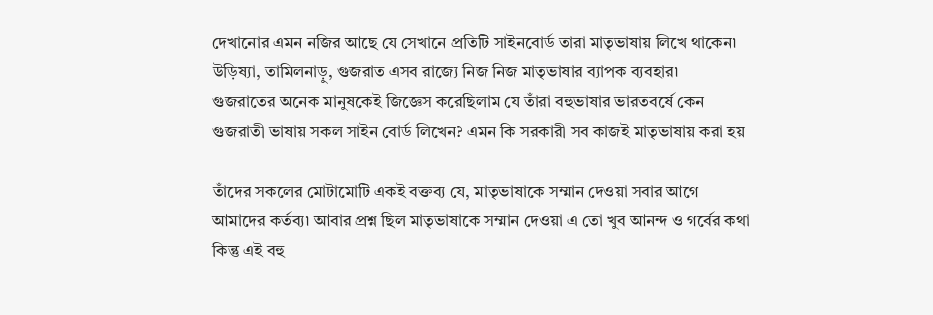দেখানোর এমন নজির আছে যে সেখানে প্রতিটি সাইনবোর্ড তারা মাতৃভাষায় লিখে থাকেন৷ উড়িষ্যা, তামিলনাড়ু, গুজরাত এসব রাজ্যে নিজ নিজ মাতৃভাষার ব্যাপক ব্যবহার৷
গুজরাতের অনেক মানুষকেই জিজ্ঞেস করেছিলাম যে তাঁরা বহুভাষার ভারতবর্ষে কেন গুজরাতী ভাষায় সকল সাইন বোর্ড লিখেন? এমন কি সরকারী সব কাজই মাতৃভাষায় করা হয়

তাঁদের সকলের মোটামোটি একই বক্তব্য যে, মাতৃভাষাকে সম্মান দেওয়া সবার আগে আমাদের কর্তব্য৷ আবার প্রশ্ন ছিল মাতৃভাষাকে সম্মান দেওয়া এ তো খুব আনন্দ ও গর্বের কথা কিন্তু এই বহু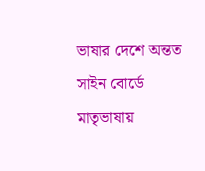ভাষার দেশে অন্তত সাইন বোর্ডে মাতৃভাষায়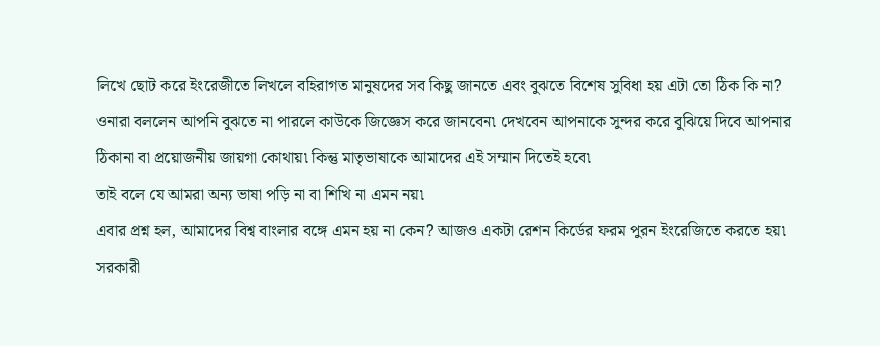লিখে ছোট করে ইংরেজীতে লিখলে বহিরাগত মানুষদের সব কিছু জানতে এবং বুঝতে বিশেষ সুবিধা হয় এটা তো ঠিক কি না?
ওনারা বললেন আপনি বুঝতে না পারলে কাউকে জিজ্ঞেস করে জানবেন৷ দেখবেন আপনাকে সুন্দর করে বুঝিয়ে দিবে আপনার ঠিকানা বা প্রয়োজনীয় জায়গা কোথায়৷ কিন্তু মাতৃভাষাকে আমাদের এই সম্মান দিতেই হবে৷
তাই বলে যে আমরা অন্য ভাষা পড়ি না বা শিখি না এমন নয়৷
এবার প্রশ্ন হল, আমাদের বিশ্ব বাংলার বঙ্গে এমন হয় না কেন? আজও একটা রেশন কির্ডের ফরম পুরন ইংরেজিতে করতে হয়৷ সরকারী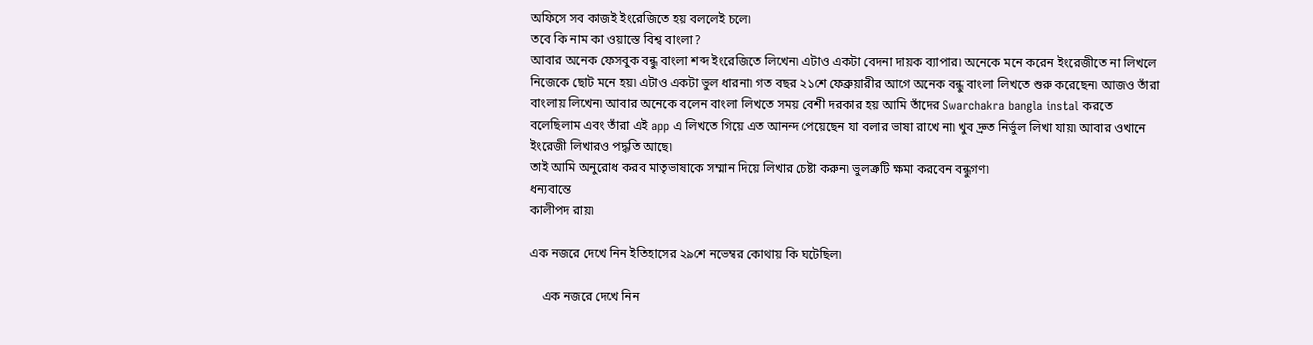অফিসে সব কাজই ইংরেজিতে হয় বললেই চলে৷
তবে কি নাম কা ওয়াস্তে বিশ্ব বাংলা?
আবার অনেক ফেসবুক বন্ধু বাংলা শব্দ ইংরেজিতে লিখেন৷ এটাও একটা বেদনা দায়ক ব্যাপার৷ অনেকে মনে করেন ইংরেজীতে না লিখলে নিজেকে ছোট মনে হয়৷ এটাও একটা ভুল ধারনা৷ গত বছর ২১শে ফেব্রুয়ারীর আগে অনেক বন্ধু বাংলা লিখতে শুরু করেছেন৷ আজও তাঁরা বাংলায় লিখেন৷ আবার অনেকে বলেন বাংলা লিখতে সময় বেশী দরকার হয় আমি তাঁদের Swarchakra bangla instal করতে বলেছিলাম এবং তাঁরা এই app এ লিখতে গিয়ে এত আনন্দ পেয়েছেন যা বলার ভাষা রাখে না৷ খুব দ্রুত নির্ভুল লিখা যায়৷ আবার ওখানে ইংরেজী লিখারও পদ্ধতি আছে৷
তাই আমি অনুরোধ করব মাতৃভাষাকে সম্মান দিয়ে লিখার চেষ্টা করুন৷ ভুলত্রুটি ক্ষমা করবেন বন্ধুগণ৷
ধন্যবান্তে
কালীপদ রায়৷

এক নজরে দেখে নিন ইতিহাসের ২৯শে নভেম্বর কোথায় কি ঘটেছিল৷

    এক নজরে দেখে নিন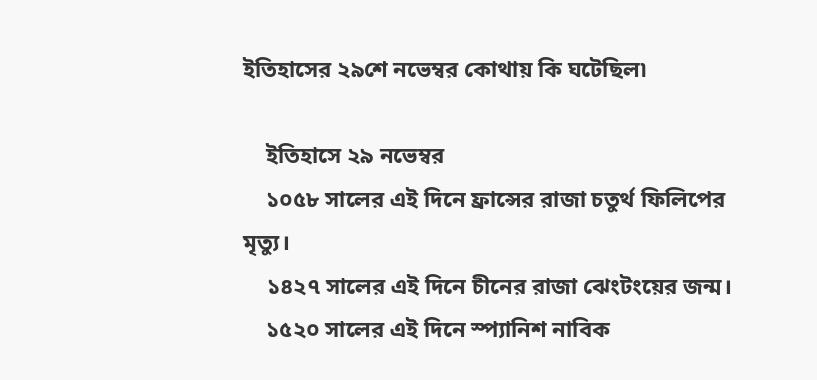ইতিহাসের ২৯শে নভেম্বর কোথায় কি ঘটেছিল৷

    ইতিহাসে ২৯ নভেম্বর
    ১০৫৮ সালের এই দিনে ফ্রান্সের রাজা চতুর্থ ফিলিপের মৃত্যু।
    ১৪২৭ সালের এই দিনে চীনের রাজা ঝেংটংয়ের জন্ম।
    ১৫২০ সালের এই দিনে স্প্যানিশ নাবিক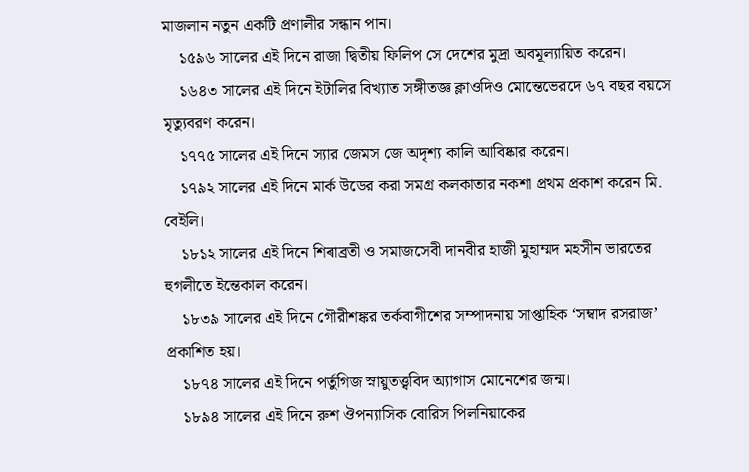মাজলান নতুন একটি প্রণালীর সন্ধান পান।
    ১৫৯৬ সালের এই দিনে রাজা দ্বিতীয় ফিলিপ সে দেশের মুদ্রা অবমূল্যায়িত করেন।
    ১৬৪৩ সালের এই দিনে ইটালির বিখ্যাত সঙ্গীতজ্ঞ ক্লাওদিও মোন্তেভেরদে ৬৭ বছর বয়সে মৃত্যুবরণ করেন।
    ১৭৭৫ সালের এই দিনে স্যার জেমস জে অদৃশ্য কালি আবিষ্কার করেন।
    ১৭৯২ সালের এই দিনে মার্ক উডের করা সমগ্র কলকাতার নকশা প্রথম প্রকাশ করেন মি. বেইলি।
    ১৮১২ সালের এই দিনে শিৰাব্রতী ও সমাজসেবী দানবীর হাজী মুহাম্মদ মহসীন ভারতের হুগলীতে ইন্তেকাল করেন।
    ১৮৩৯ সালের এই দিনে গৌরীশঙ্কর তর্কবাগীশের সম্পাদনায় সাপ্তাহিক ‘সম্বাদ রসরাজ’ প্রকাশিত হয়।
    ১৮৭৪ সালের এই দিনে পর্তুগিজ স্নায়ুতত্ত্ববিদ অ্যাগাস মোনেশের জন্ম।
    ১৮৯৪ সালের এই দিনে রুশ ঔপন্যাসিক বোরিস পিলনিয়াকের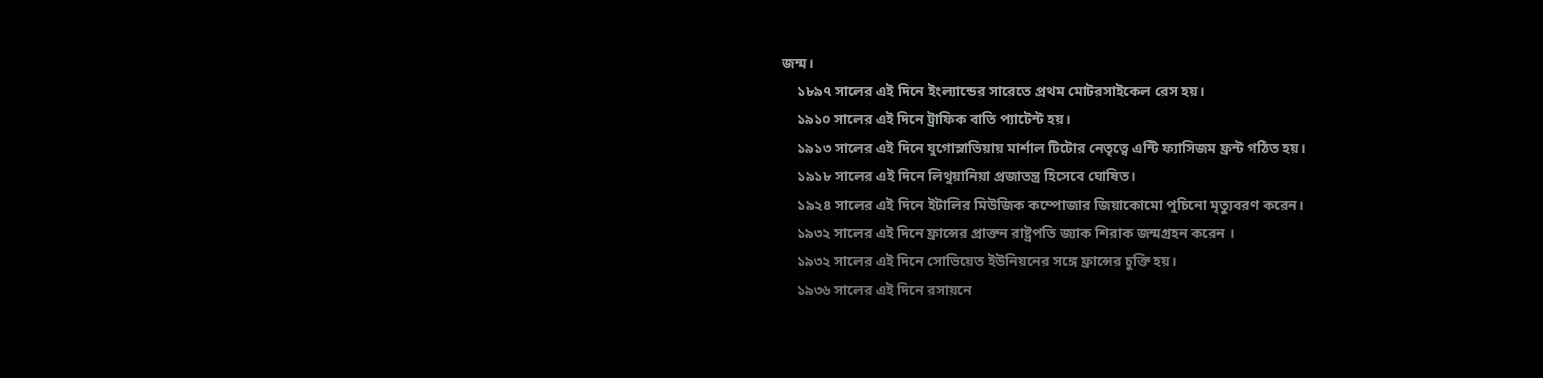জন্ম।
    ১৮৯৭ সালের এই দিনে ইংল্যান্ডের সারেতে প্রথম মোটরসাইকেল রেস হয়।
    ১৯১০ সালের এই দিনে ট্রাফিক বাতি প্যাটেন্ট হয়।
    ১৯১৩ সালের এই দিনে যুগোস্লাভিয়ায় মার্শাল টিটোর নেতৃত্বে এন্টি ফ্যাসিজম ফ্রন্ট গঠিত হয়।
    ১৯১৮ সালের এই দিনে লিথুয়ানিয়া প্রজাতন্ত্র হিসেবে ঘোষিত।
    ১৯২৪ সালের এই দিনে ইটালির মিউজিক কম্পোজার জিয়াকোমো পুচিনো মৃত্যুবরণ করেন।
    ১৯৩২ সালের এই দিনে ফ্রান্সের প্রাক্তন রাষ্ট্রপতি জ্যাক শিরাক জন্মগ্রহন করেন ।
    ১৯৩২ সালের এই দিনে সোভিয়েত ইউনিয়নের সঙ্গে ফ্রান্সের চুক্তি হয়।
    ১৯৩৬ সালের এই দিনে রসায়নে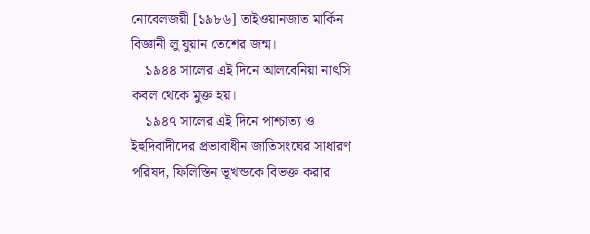নোবেলজয়ী [১৯৮৬] তাইওয়ানজাত মার্কিন বিজ্ঞানী লু যুয়ান তেশের জন্ম।
    ১৯৪৪ সালের এই দিনে আলবেনিয়া নাৎসি কবল থেকে মুক্ত হয়।
    ১৯৪৭ সালের এই দিনে পাশ্চাত্য ও ইহুদিবাদীদের প্রভাবাধীন জাতিসংঘের সাধারণ পরিষদ, ফিলিস্তিন ভূখন্ডকে বিভক্ত করার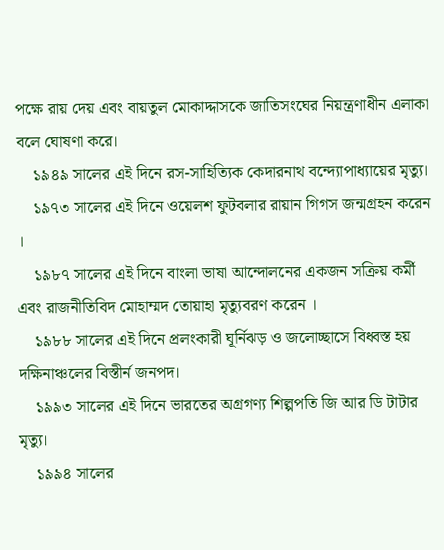পক্ষে রায় দেয় এবং বায়তুল মোকাদ্দাসকে জাতিসংঘের নিয়ন্ত্রণাধীন এলাকা বলে ঘোষণা করে।
    ১৯৪৯ সালের এই দিনে রস-সাহিত্যিক কেদারনাথ বন্দ্যোপাধ্যায়ের মৃত্যু।
    ১৯৭৩ সালের এই দিনে ওয়েলশ ফুটবলার রায়ান গিগস জন্মগ্রহন করেন ।
    ১৯৮৭ সালের এই দিনে বাংলা ভাষা আন্দোলনের একজন সক্রিয় কর্মী এবং রাজনীতিবিদ মোহাম্মদ তোয়াহা মৃত্যুবরণ করেন ।
    ১৯৮৮ সালের এই দিনে প্রলংকারী ঘূর্নিঝড় ও জলোচ্ছাসে বিধ্বস্ত হয় দক্ষিনাঞ্চলের বিস্তীর্ন জনপদ।
    ১৯৯৩ সালের এই দিনে ভারতের অগ্রগণ্য শিল্পপতি জি আর ডি টাটার মৃত্যু।
    ১৯৯৪ সালের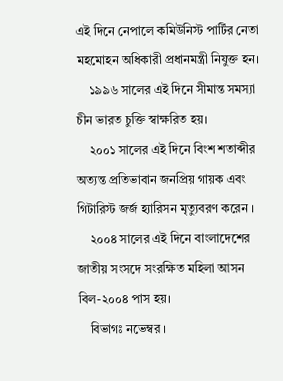এই দিনে নেপালে কমিউনিস্ট পার্টির নেতা মহমোহন অধিকারী প্রধানমন্ত্রী নিযুক্ত হন।
    ১৯৯৬ সালের এই দিনে সীমান্ত সমস্যা চীন ভারত চুক্তি স্বাক্ষরিত হয়।
    ২০০১ সালের এই দিনে বিংশ শতাব্দীর অত্যন্ত প্রতিভাবান জনপ্রিয় গায়ক এবং গিটারিস্ট জর্জ হ্যারিসন মৃত্যুবরণ করেন ।
    ২০০৪ সালের এই দিনে বাংলাদেশের জাতীয় সংসদে সংরক্ষিত মহিলা আসন বিল-২০০৪ পাস হয়।
    বিভাগঃ নভেম্বর ।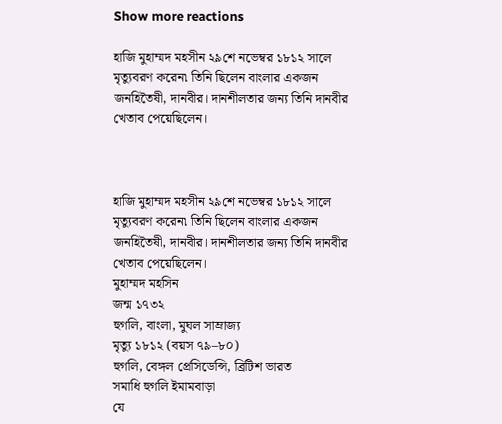Show more reactions

হাজি মুহাম্মদ মহসীন ২৯শে নভেম্বর ১৮১২ সালে মৃত্যুবরণ করেন৷ তিনি ছিলেন বাংলার একজন জনহিতৈষী, দানবীর। দানশীলতার জন্য তিনি দানবীর খেতাব পেয়েছিলেন।



হাজি মুহাম্মদ মহসীন ২৯শে নভেম্বর ১৮১২ সালে মৃত্যুবরণ করেন৷ তিনি ছিলেন বাংলার একজন জনহিতৈষী, দানবীর। দানশীলতার জন্য তিনি দানবীর খেতাব পেয়েছিলেন।
মুহাম্মদ মহসিন
জন্ম ১৭৩২
হুগলি, বাংলা, মুঘল সাম্রাজ্য
মৃত্যু ১৮১২ (বয়স ৭৯–৮০)
হুগলি, বেঙ্গল প্রেসিডেন্সি, ব্রিটিশ ভারত
সমাধি হুগলি ইমামবাড়া
যে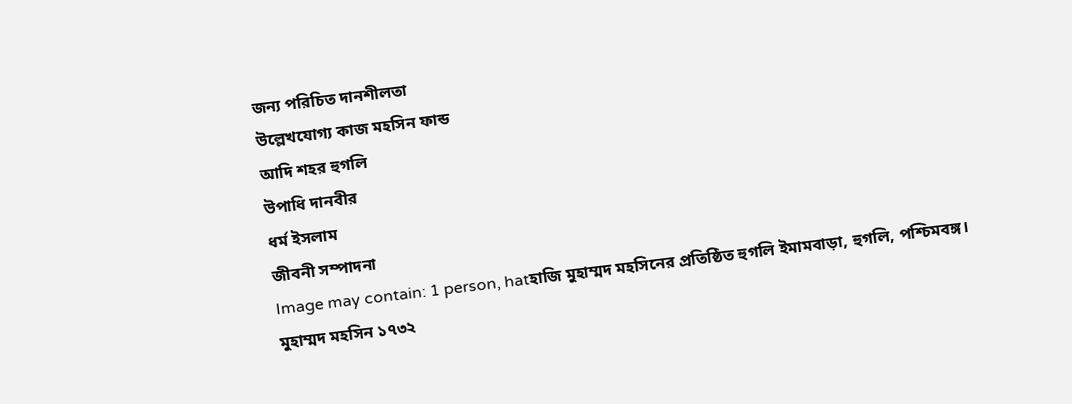জন্য পরিচিত দানশীলতা
উল্লেখযোগ্য কাজ মহসিন ফান্ড
আদি শহর হুগলি
উপাধি দানবীর
ধর্ম ইসলাম
জীবনী সম্পাদনা
Image may contain: 1 person, hatহাজি মুহাম্মদ মহসিনের প্রতিষ্ঠিত হুগলি ইমামবাড়া, হুগলি, পশ্চিমবঙ্গ।
মুহাম্মদ মহসিন ১৭৩২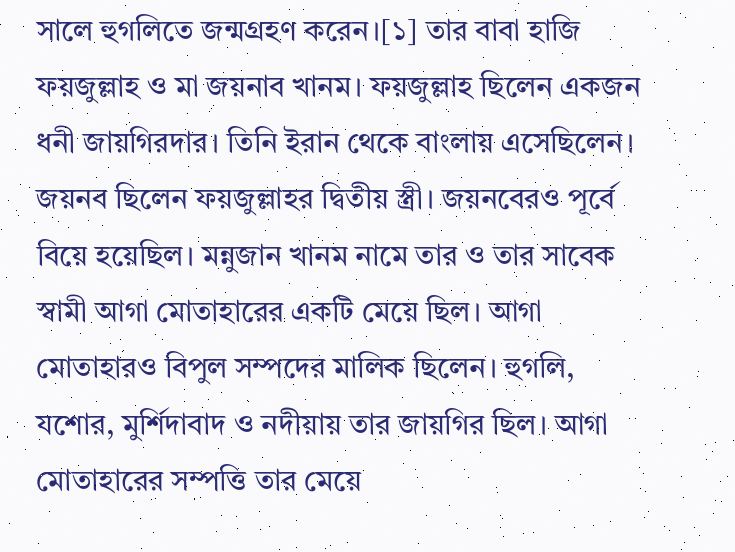সালে হুগলিতে জন্মগ্রহণ করেন।[১] তার বাবা হাজি ফয়জুল্লাহ ও মা জয়নাব খানম। ফয়জুল্লাহ ছিলেন একজন ধনী জায়গিরদার। তিনি ইরান থেকে বাংলায় এসেছিলেন। জয়নব ছিলেন ফয়জুল্লাহর দ্বিতীয় স্ত্রী। জয়নবেরও পূর্বে বিয়ে হয়েছিল। মন্নুজান খানম নামে তার ও তার সাবেক স্বামী আগা মোতাহারের একটি মেয়ে ছিল। আগা মোতাহারও বিপুল সম্পদের মালিক ছিলেন। হুগলি, যশোর, মুর্শিদাবাদ ও নদীয়ায় তার জায়গির ছিল। আগা মোতাহারের সম্পত্তি তার মেয়ে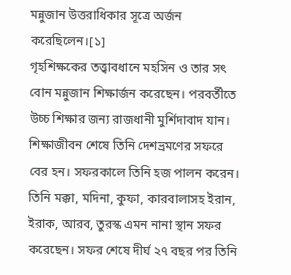মন্নুজান উত্তরাধিকার সূত্রে অর্জন করেছিলেন।[১]
গৃহশিক্ষকের তত্ত্বাবধানে মহসিন ও তার সৎ বোন মন্নুজান শিক্ষার্জন করেছেন। পরবর্তীতে উচ্চ শিক্ষার জন্য রাজধানী মুর্শিদাবাদ যান। শিক্ষাজীবন শেষে তিনি দেশভ্রমণের সফরে বের হন। সফরকালে তিনি হজ পালন করেন। তিনি মক্কা, মদিনা, কুফা, কারবালাসহ ইরান, ইরাক, আরব, তুরস্ক এমন নানা স্থান সফর করেছেন। সফর শেষে দীর্ঘ ২৭ বছর পর তিনি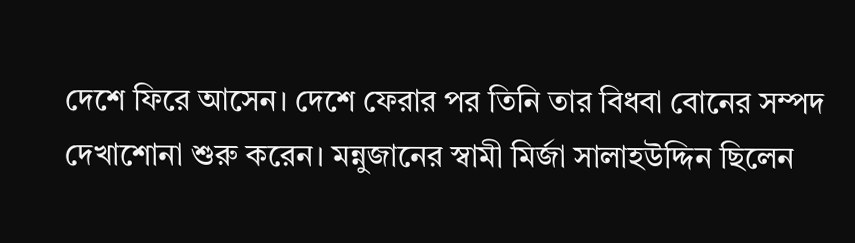দেশে ফিরে আসেন। দেশে ফেরার পর তিনি তার বিধবা বোনের সম্পদ দেখাশোনা শুরু করেন। মন্নুজানের স্বামী মির্জা সালাহউদ্দিন ছিলেন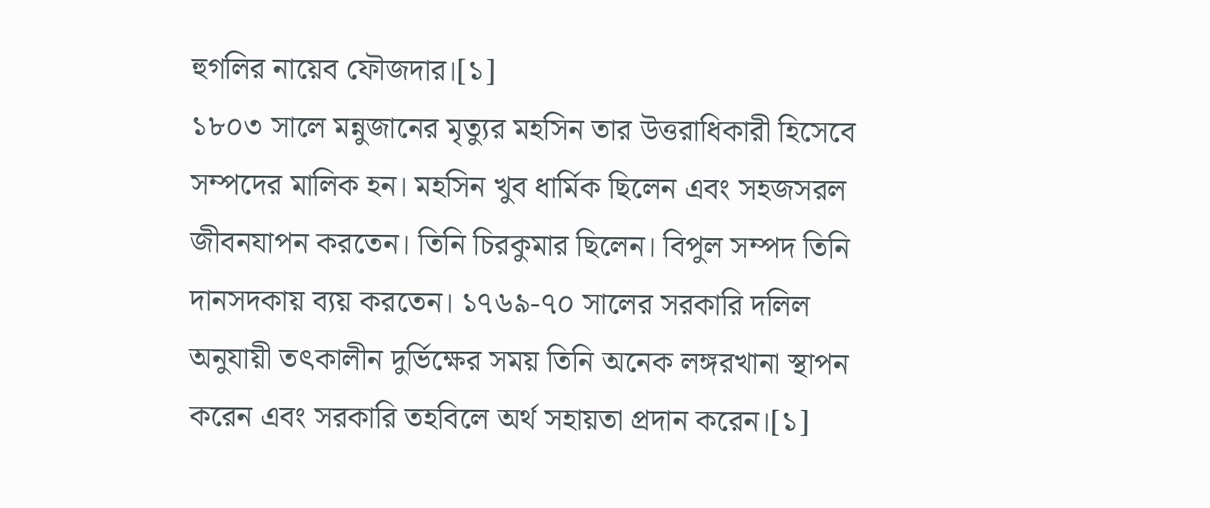হুগলির নায়েব ফৌজদার।[১]
১৮০৩ সালে মন্নুজানের মৃত্যুর মহসিন তার উত্তরাধিকারী হিসেবে সম্পদের মালিক হন। মহসিন খুব ধার্মিক ছিলেন এবং সহজসরল জীবনযাপন করতেন। তিনি চিরকুমার ছিলেন। বিপুল সম্পদ তিনি দানসদকায় ব্যয় করতেন। ১৭৬৯-৭০ সালের সরকারি দলিল অনুযায়ী তৎকালীন দুর্ভিক্ষের সময় তিনি অনেক লঙ্গরখানা স্থাপন করেন এবং সরকারি তহবিলে অর্থ সহায়তা প্রদান করেন।[১]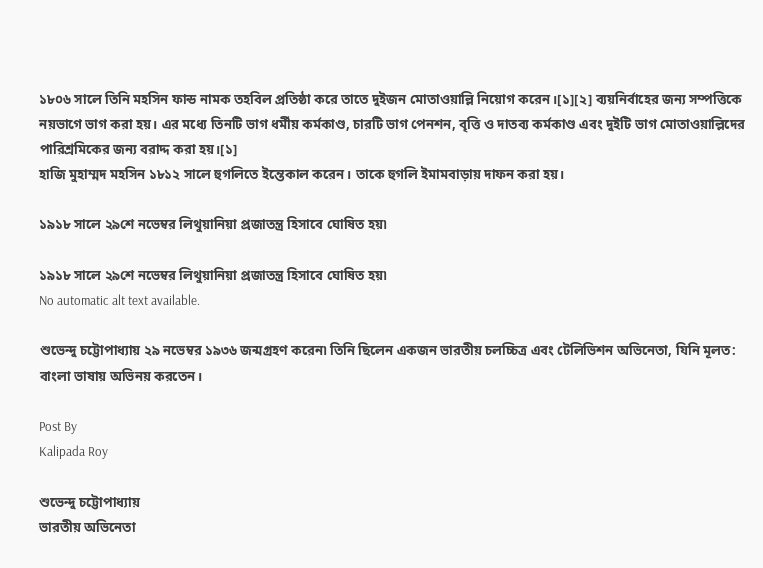১৮০৬ সালে তিনি মহসিন ফান্ড নামক তহবিল প্রতিষ্ঠা করে তাতে দুইজন মোতাওয়াল্লি নিয়োগ করেন।[১][২] ব্যয়নির্বাহের জন্য সম্পত্তিকে নয়ভাগে ভাগ করা হয়। এর মধ্যে তিনটি ভাগ ধর্মীয় কর্মকাণ্ড, চারটি ভাগ পেনশন, বৃত্তি ও দাতব্য কর্মকাণ্ড এবং দুইটি ভাগ মোতাওয়াল্লিদের পারিশ্রমিকের জন্য বরাদ্দ করা হয়।[১]
হাজি মুহাম্মদ মহসিন ১৮১২ সালে হুগলিতে ইন্তেকাল করেন। তাকে হুগলি ইমামবাড়ায় দাফন করা হয়।

১৯১৮ সালে ২৯শে নভেম্বর লিথুয়ানিয়া প্রজাতন্ত্র হিসাবে ঘোষিত হয়৷

১৯১৮ সালে ২৯শে নভেম্বর লিথুয়ানিয়া প্রজাতন্ত্র হিসাবে ঘোষিত হয়৷
No automatic alt text available.

শুভেন্দু চট্টোপাধ্যায় ২৯ নভেম্বর ১৯৩৬ জন্মগ্রহণ করেন৷ তিনি ছিলেন একজন ভারতীয় চলচ্চিত্র এবং টেলিভিশন অভিনেতা, যিনি মূলত: বাংলা ভাষায় অভিনয় করতেন।

Post By
Kalipada Roy

শুভেন্দু চট্টোপাধ্যায়
ভারতীয় অভিনেতা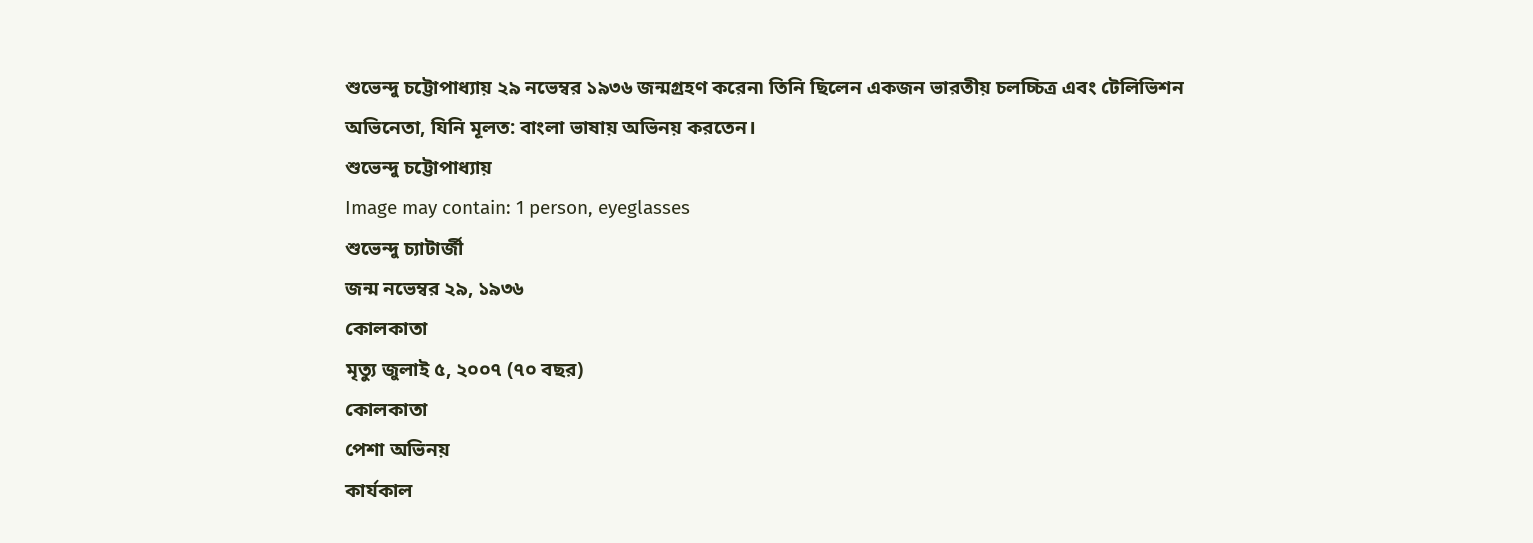শুভেন্দু চট্টোপাধ্যায় ২৯ নভেম্বর ১৯৩৬ জন্মগ্রহণ করেন৷ তিনি ছিলেন একজন ভারতীয় চলচ্চিত্র এবং টেলিভিশন অভিনেতা, যিনি মূলত: বাংলা ভাষায় অভিনয় করতেন।
শুভেন্দু চট্টোপাধ্যায়
Image may contain: 1 person, eyeglasses
শুভেন্দু চ্যাটার্জী
জন্ম নভেম্বর ২৯, ১৯৩৬
কোলকাতা
মৃত্যু জুলাই ৫, ২০০৭ (৭০ বছর)
কোলকাতা
পেশা অভিনয়
কার্যকাল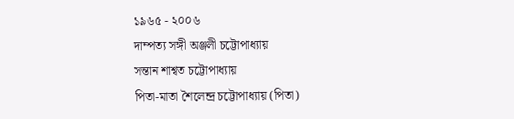১৯৬৫ - ২০০৬
দাম্পত্য সঙ্গী অঞ্জলী চট্টোপাধ্যায়
সন্তান শাশ্বত চট্টোপাধ্যায়
পিতা-মাতা শৈলেন্দ্র চট্টোপাধ্যায় (পিতা)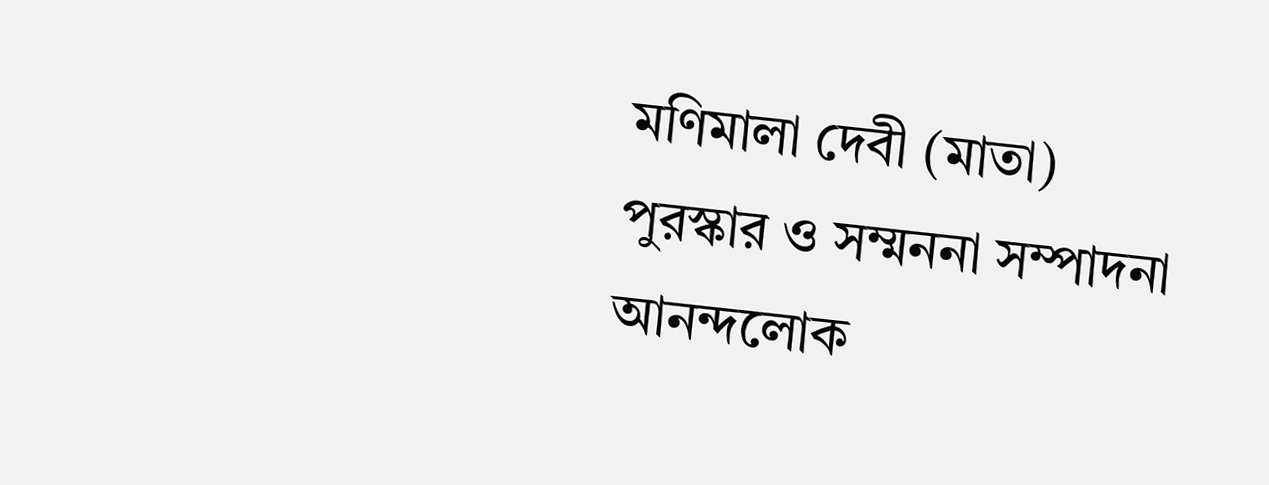মণিমালা দেবী (মাতা)
পুরস্কার ও সম্মননা সম্পাদনা
আনন্দলোক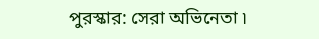পুরস্কার: সেরা অভিনেতা ৷